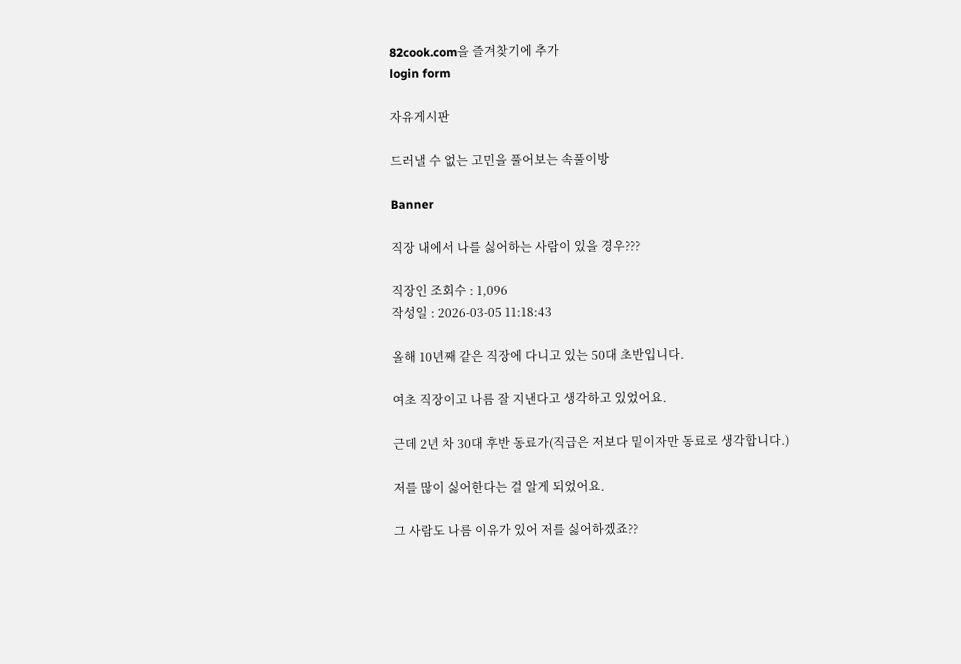82cook.com을 즐겨찾기에 추가
login form

자유게시판

드러낼 수 없는 고민을 풀어보는 속풀이방

Banner

직장 내에서 나를 싫어하는 사람이 있을 경우???

직장인 조회수 : 1,096
작성일 : 2026-03-05 11:18:43

올해 10년째 같은 직장에 다니고 있는 50대 초반입니다.

여초 직장이고 나름 잘 지낸다고 생각하고 있었어요.

근데 2년 차 30대 후반 동료가(직급은 저보다 밑이자만 동료로 생각합니다.)

저를 많이 싫어한다는 걸 알게 되었어요.

그 사람도 나름 이유가 있어 저를 싫어하겠죠??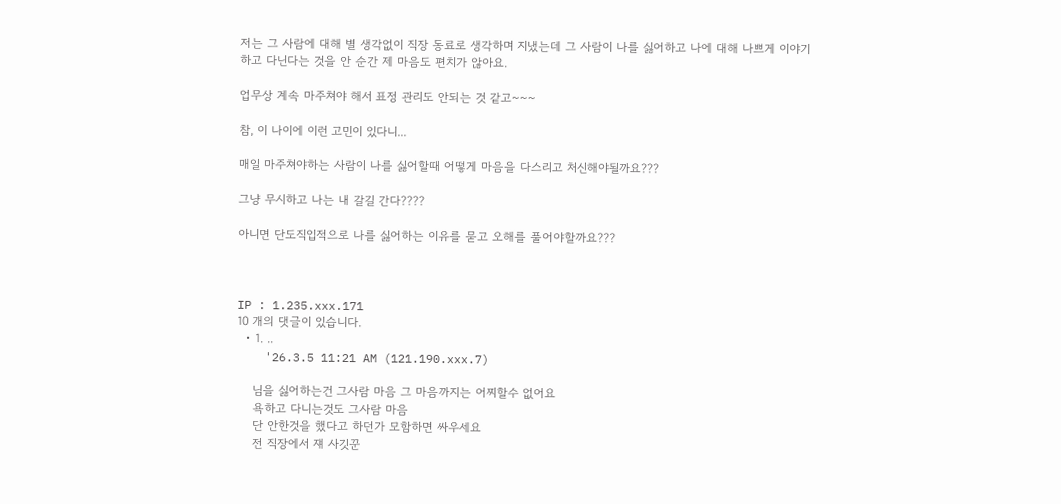저는 그 사람에 대해 별 생각없이 직장 동료로 생각하며 지냈는데 그 사람이 나를 싫어하고 나에 대해 나쁘게 이야기하고 다닌다는 것을 안 순간 제 마음도 편치가 않아요.

업무상 계속 마주쳐야 해서 표정 관리도 안되는 것 같고~~~

참, 이 나이에 이런 고민이 있다니...

매일 마주쳐야하는 사람이 나를 싫어할때 어떻게 마음을 다스리고 처신해야될까요???

그냥 무시하고 나는 내 갈길 간다????

아니면 단도직입적으로 나를 싫어하는 이유를 묻고 오해를 풀어야할까요???



IP : 1.235.xxx.171
10 개의 댓글이 있습니다.
  • 1. ..
    '26.3.5 11:21 AM (121.190.xxx.7)

    님을 싫어하는건 그사람 마음 그 마음까지는 어찌할수 없어요
    욕하고 다니는것도 그사람 마음
    단 안한것을 했다고 하던가 모함하면 싸우세요
    전 직장에서 쟤 사깃꾼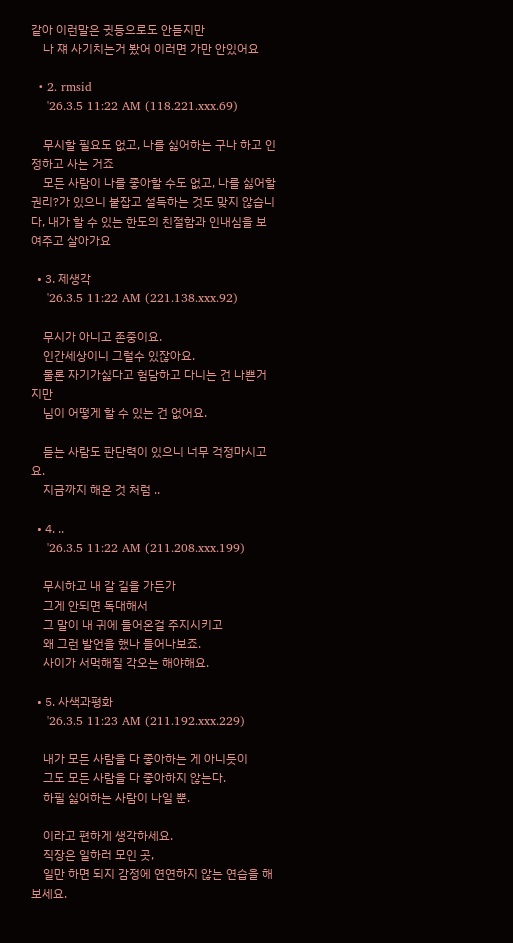같아 이런말은 귓등으로도 안듣지만
    나 쟤 사기치는거 봤어 이러면 가만 안있어요

  • 2. rmsid
    '26.3.5 11:22 AM (118.221.xxx.69)

    무시할 필요도 없고, 나를 싫어하는 구나 하고 인정하고 사는 거죠
    모든 사람이 나를 좋아할 수도 없고, 나를 싫어할 권리?가 있으니 붙잡고 설득하는 것도 맞지 않습니다, 내가 할 수 있는 한도의 친절함과 인내심을 보여주고 살아가요

  • 3. 제생각
    '26.3.5 11:22 AM (221.138.xxx.92)

    무시가 아니고 존중이요.
    인간세상이니 그럴수 있잖아요.
    물론 자기가싫다고 험담하고 다니는 건 나쁜거지만
    님이 어떻게 할 수 있는 건 없어요.

    듣는 사람도 판단력이 있으니 너무 걱정마시고요.
    지금까지 해온 것 처럼 ..

  • 4. ..
    '26.3.5 11:22 AM (211.208.xxx.199)

    무시하고 내 갈 길을 가든가
    그게 안되면 독대해서
    그 말이 내 귀에 들어온걸 주지시키고
    왜 그런 발언을 했나 들어나보죠.
    사이가 서먹해질 각오는 해야해요.

  • 5. 사색과평화
    '26.3.5 11:23 AM (211.192.xxx.229)

    내가 모든 사람을 다 좋아하는 게 아니듯이
    그도 모든 사람을 다 좋아하지 않는다.
    하필 싫어하는 사람이 나일 뿐.

    이라고 편하게 생각하세요.
    직장은 일하러 모인 곳,
    일만 하면 되지 감정에 연연하지 않는 연습을 해보세요.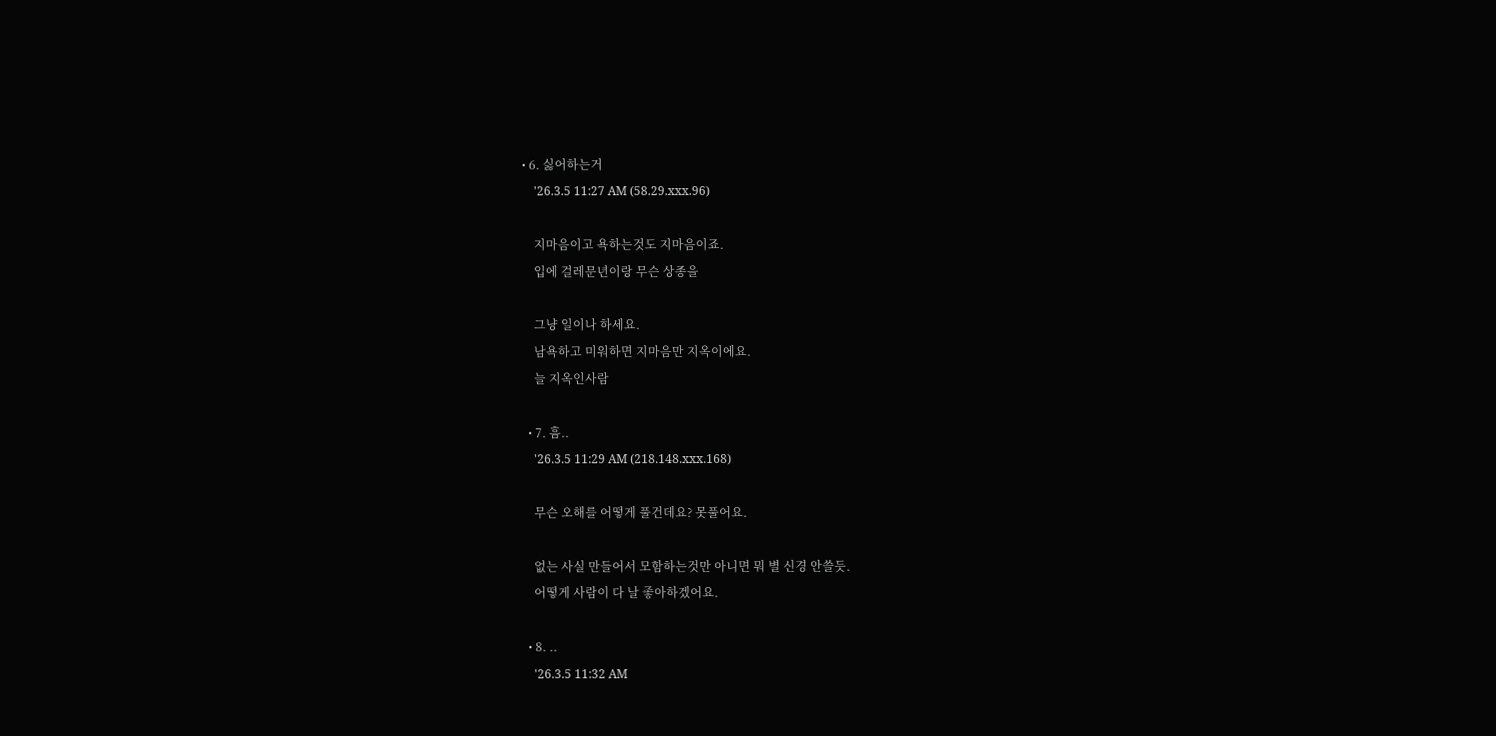• 6. 싫어하는거
    '26.3.5 11:27 AM (58.29.xxx.96)

    지마음이고 욕하는것도 지마음이죠.
    입에 걸레문년이랑 무슨 상종을

    그냥 일이나 하세요.
    남욕하고 미워하면 지마음만 지옥이에요.
    늘 지옥인사람

  • 7. 흠..
    '26.3.5 11:29 AM (218.148.xxx.168)

    무슨 오해를 어떻게 풀건데요? 못풀어요.

    없는 사실 만들어서 모함하는것만 아니면 뭐 별 신경 안쓸듯.
    어떻게 사람이 다 날 좋아하겠어요.

  • 8. ..
    '26.3.5 11:32 AM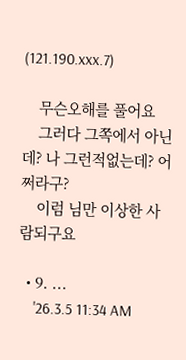(121.190.xxx.7)

    무슨오해를 풀어요
    그러다 그쪽에서 아닌데? 나 그런적없는데? 어쩌라구?
    이럼 님만 이상한 사람되구요

  • 9. ...
    '26.3.5 11:34 AM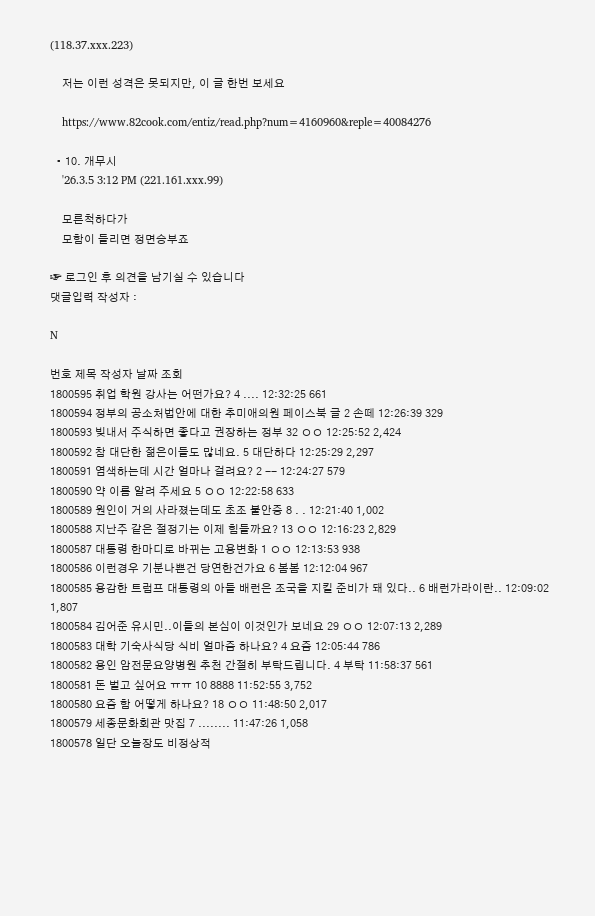(118.37.xxx.223)

    저는 이런 성격은 못되지만, 이 글 한번 보세요

    https://www.82cook.com/entiz/read.php?num=4160960&reple=40084276

  • 10. 개무시
    '26.3.5 3:12 PM (221.161.xxx.99)

    모른척하다가
    모함이 들리면 정면승부죠

☞ 로그인 후 의견을 남기실 수 있습니다
댓글입력 작성자 :

N

번호 제목 작성자 날짜 조회
1800595 취업 학원 강사는 어떤가요? 4 .... 12:32:25 661
1800594 정부의 공소처법안에 대한 추미애의원 페이스북 글 2 손떼 12:26:39 329
1800593 빚내서 주식하면 좋다고 권장하는 정부 32 ㅇㅇ 12:25:52 2,424
1800592 참 대단한 젊은이들도 많네요. 5 대단하다 12:25:29 2,297
1800591 염색하는데 시간 얼마나 걸려요? 2 -- 12:24:27 579
1800590 약 이름 알려 주세요 5 ㅇㅇ 12:22:58 633
1800589 원인이 거의 사라졌는데도 초조 불안증 8 . . 12:21:40 1,002
1800588 지난주 같은 절정기는 이제 힘들까요? 13 ㅇㅇ 12:16:23 2,829
1800587 대통령 한마디로 바뀌는 고용변화 1 ㅇㅇ 12:13:53 938
1800586 이런경우 기분나쁜건 당연한건가요 6 봄봄 12:12:04 967
1800585 용감한 트럼프 대통령의 아들 배런은 조국을 지킬 준비가 돼 있다.. 6 배런가라이란.. 12:09:02 1,807
1800584 김어준 유시민..이들의 본심이 이것인가 보네요 29 ㅇㅇ 12:07:13 2,289
1800583 대학 기숙사식당 식비 얼마즘 하나요? 4 요즘 12:05:44 786
1800582 용인 암전문요양병원 추천 간절히 부탁드립니다. 4 부탁 11:58:37 561
1800581 돈 벌고 싶어요 ㅠㅠ 10 8888 11:52:55 3,752
1800580 요즘 함 어떻게 하나요? 18 ㅇㅇ 11:48:50 2,017
1800579 세종문화회관 맛집 7 ........ 11:47:26 1,058
1800578 일단 오늘장도 비정상적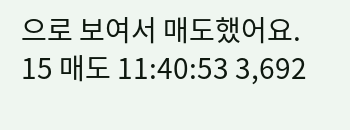으로 보여서 매도했어요. 15 매도 11:40:53 3,692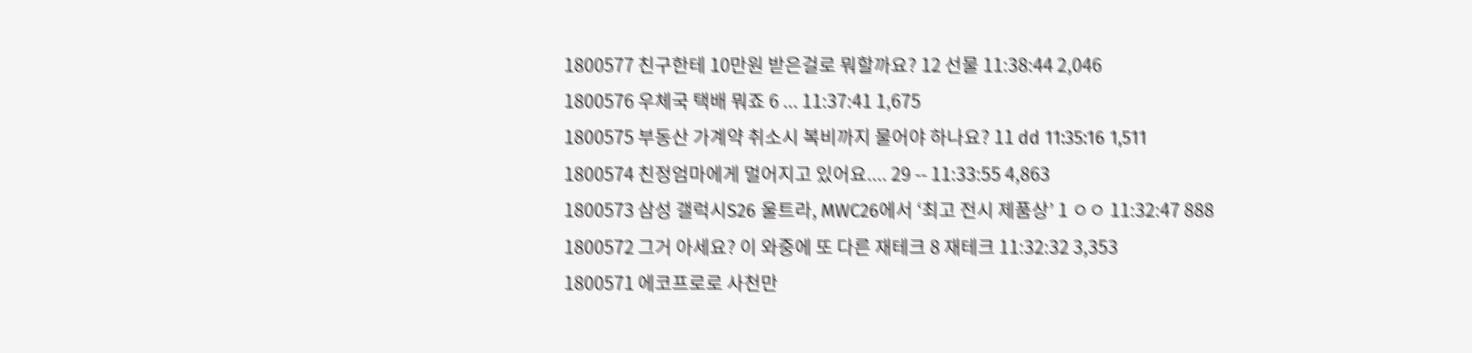1800577 친구한테 10만원 받은걸로 뭐할까요? 12 선물 11:38:44 2,046
1800576 우체국 택배 뭐죠 6 ... 11:37:41 1,675
1800575 부동산 가계약 취소시 복비까지 물어야 하나요? 11 dd 11:35:16 1,511
1800574 친정엄마에게 멀어지고 있어요.... 29 -- 11:33:55 4,863
1800573 삼성 갤럭시S26 울트라, MWC26에서 ‘최고 전시 제품상’ 1 ㅇㅇ 11:32:47 888
1800572 그거 아세요? 이 와중에 또 다른 재테크 8 재테크 11:32:32 3,353
1800571 에코프로로 사천만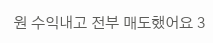원 수익내고 전부 매도했어요 3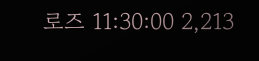로즈 11:30:00 2,213